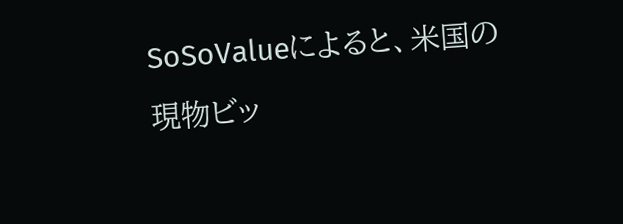SoSoValueによると、米国の現物ビッ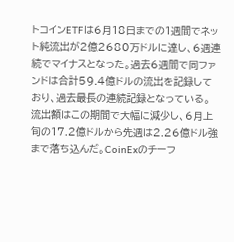トコインETFは6月18日までの1週間でネット純流出が2億2680万ドルに達し、6週連続でマイナスとなった。過去6週間で同ファンドは合計59.4億ドルの流出を記録しており、過去最長の連続記録となっている。
流出額はこの期間で大幅に減少し、6月上旬の17.2億ドルから先週は2.26億ドル強まで落ち込んだ。CoinExのチーフ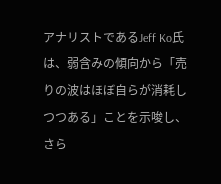アナリストであるJeff Ko氏は、弱含みの傾向から「売りの波はほぼ自らが消耗しつつある」ことを示唆し、さら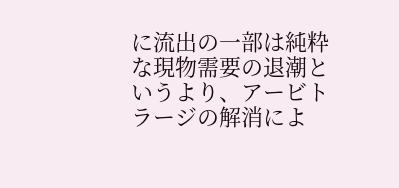に流出の一部は純粋な現物需要の退潮というより、アービトラージの解消によ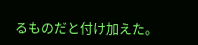るものだと付け加えた。